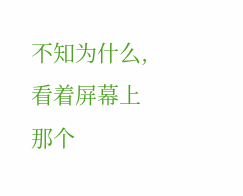不知为什么,看着屏幕上那个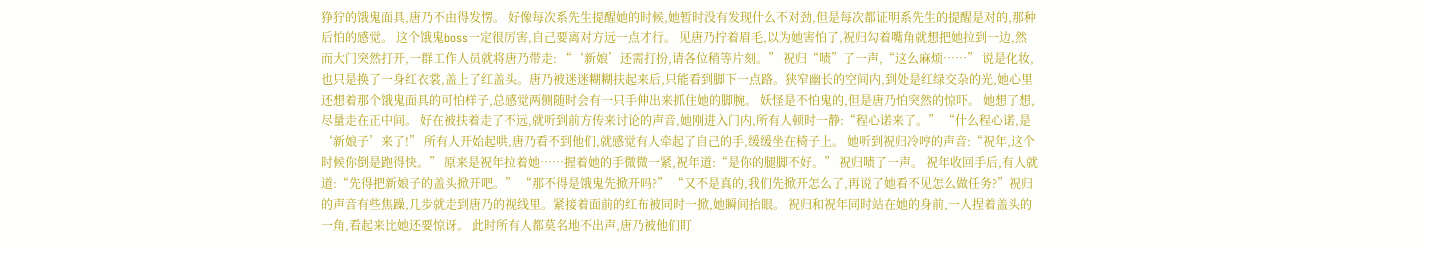狰狞的饿鬼面具,唐乃不由得发愣。 好像每次系先生提醒她的时候,她暂时没有发现什么不对劲,但是每次都证明系先生的提醒是对的,那种后怕的感觉。 这个饿鬼boss一定很厉害,自己要离对方远一点才行。 见唐乃拧着眉毛,以为她害怕了,祝归勾着嘴角就想把她拉到一边,然而大门突然打开,一群工作人员就将唐乃带走: “‘新娘’还需打扮,请各位稍等片刻。” 祝归“啧”了一声,“这么麻烦……” 说是化妆,也只是换了一身红衣裳,盖上了红盖头。唐乃被迷迷糊糊扶起来后,只能看到脚下一点路。狭窄幽长的空间内,到处是红绿交杂的光,她心里还想着那个饿鬼面具的可怕样子,总感觉两侧随时会有一只手伸出来抓住她的脚腕。 妖怪是不怕鬼的,但是唐乃怕突然的惊吓。 她想了想,尽量走在正中间。 好在被扶着走了不远,就听到前方传来讨论的声音,她刚进入门内,所有人顿时一静:“程心诺来了。” “什么程心诺,是‘新娘子’来了!” 所有人开始起哄,唐乃看不到他们,就感觉有人牵起了自己的手,缓缓坐在椅子上。 她听到祝归冷哼的声音:“祝年,这个时候你倒是跑得快。” 原来是祝年拉着她……握着她的手微微一紧,祝年道:“是你的腿脚不好。” 祝归啧了一声。 祝年收回手后,有人就道:“先得把新娘子的盖头掀开吧。” “那不得是饿鬼先掀开吗?” “又不是真的,我们先掀开怎么了,再说了她看不见怎么做任务?”祝归的声音有些焦躁,几步就走到唐乃的视线里。紧接着面前的红布被同时一掀,她瞬间抬眼。 祝归和祝年同时站在她的身前,一人捏着盖头的一角,看起来比她还要惊讶。 此时所有人都莫名地不出声,唐乃被他们盯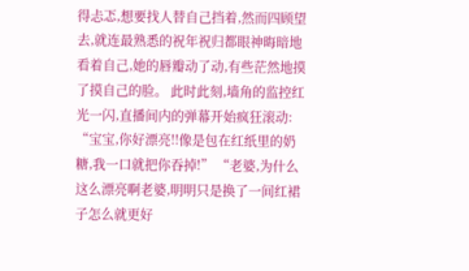得忐忑,想要找人替自己挡着,然而四顾望去,就连最熟悉的祝年祝归都眼神晦暗地看着自己,她的唇瓣动了动,有些茫然地摸了摸自己的脸。 此时此刻,墙角的监控红光一闪,直播间内的弹幕开始疯狂滚动: “宝宝,你好漂亮!!像是包在红纸里的奶糖,我一口就把你吞掉!” “老婆,为什么这么漂亮啊老婆,明明只是换了一间红裙子怎么就更好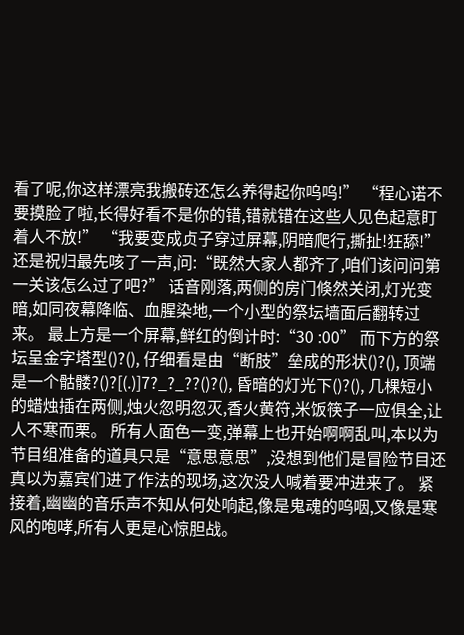看了呢,你这样漂亮我搬砖还怎么养得起你呜呜!” “程心诺不要摸脸了啦,长得好看不是你的错,错就错在这些人见色起意盯着人不放!” “我要变成贞子穿过屏幕,阴暗爬行,撕扯!狂舔!” 还是祝归最先咳了一声,问:“既然大家人都齐了,咱们该问问第一关该怎么过了吧?” 话音刚落,两侧的房门倏然关闭,灯光变暗,如同夜幕降临、血腥染地,一个小型的祭坛墙面后翻转过来。 最上方是一个屏幕,鲜红的倒计时:“30 :00” 而下方的祭坛呈金字塔型()?(), 仔细看是由“断肢”垒成的形状()?(), 顶端是一个骷髅?()?[(.)]7?_?_??()?(), 昏暗的灯光下()?(), 几棵短小的蜡烛插在两侧,烛火忽明忽灭,香火黄符,米饭筷子一应俱全,让人不寒而栗。 所有人面色一变,弹幕上也开始啊啊乱叫,本以为节目组准备的道具只是“意思意思”,没想到他们是冒险节目还真以为嘉宾们进了作法的现场,这次没人喊着要冲进来了。 紧接着,幽幽的音乐声不知从何处响起,像是鬼魂的呜咽,又像是寒风的咆哮,所有人更是心惊胆战。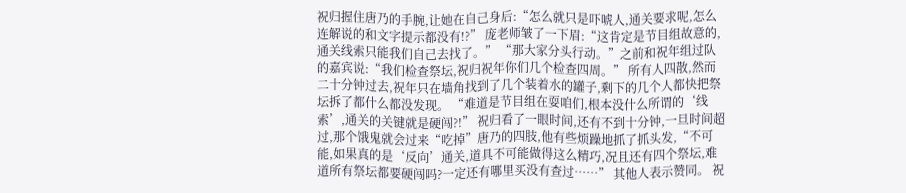祝归握住唐乃的手腕,让她在自己身后:“怎么就只是吓唬人,通关要求呢,怎么连解说的和文字提示都没有!?” 庞老师皱了一下眉:“这肯定是节目组故意的,通关线索只能我们自己去找了。” “那大家分头行动。”之前和祝年组过队的嘉宾说:“我们检查祭坛,祝归祝年你们几个检查四周。” 所有人四散,然而二十分钟过去,祝年只在墙角找到了几个装着水的罐子,剩下的几个人都快把祭坛拆了都什么都没发现。 “难道是节目组在耍咱们,根本没什么所谓的‘线索’,通关的关键就是硬闯?!” 祝归看了一眼时间,还有不到十分钟,一旦时间超过,那个饿鬼就会过来“吃掉”唐乃的四肢,他有些烦躁地抓了抓头发,“不可能,如果真的是‘反向’通关,道具不可能做得这么精巧,况且还有四个祭坛,难道所有祭坛都要硬闯吗?一定还有哪里买没有查过……” 其他人表示赞同。 祝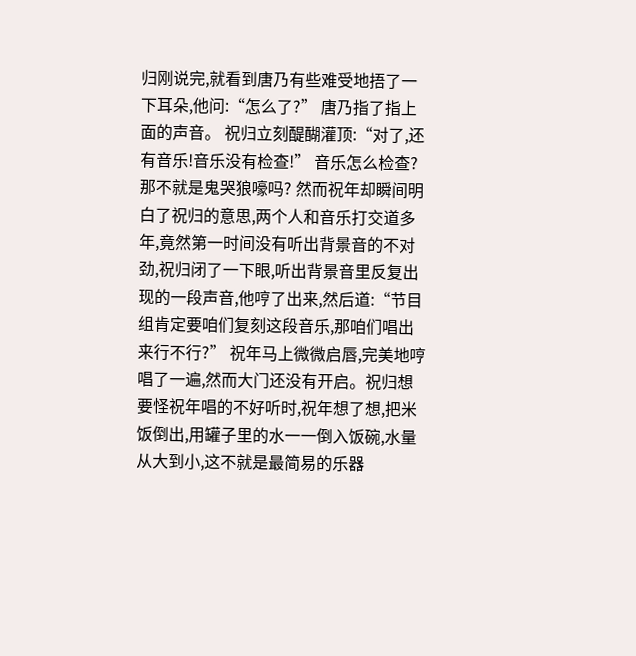归刚说完,就看到唐乃有些难受地捂了一下耳朵,他问:“怎么了?” 唐乃指了指上面的声音。 祝归立刻醍醐灌顶:“对了,还有音乐!音乐没有检查!” 音乐怎么检查?那不就是鬼哭狼嚎吗? 然而祝年却瞬间明白了祝归的意思,两个人和音乐打交道多年,竟然第一时间没有听出背景音的不对劲,祝归闭了一下眼,听出背景音里反复出现的一段声音,他哼了出来,然后道:“节目组肯定要咱们复刻这段音乐,那咱们唱出来行不行?” 祝年马上微微启唇,完美地哼唱了一遍,然而大门还没有开启。祝归想要怪祝年唱的不好听时,祝年想了想,把米饭倒出,用罐子里的水一一倒入饭碗,水量从大到小,这不就是最简易的乐器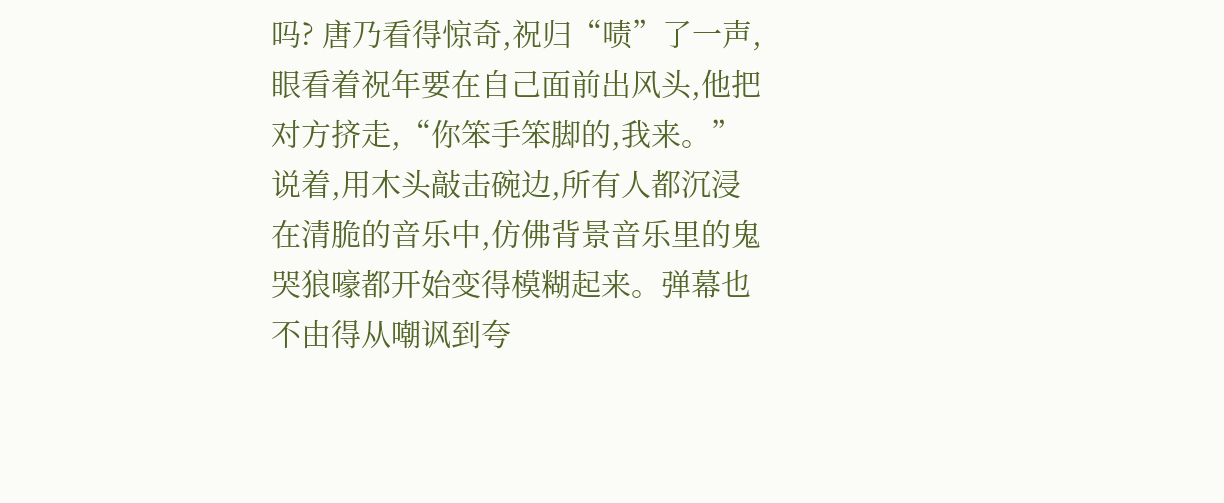吗? 唐乃看得惊奇,祝归“啧”了一声,眼看着祝年要在自己面前出风头,他把对方挤走,“你笨手笨脚的,我来。” 说着,用木头敲击碗边,所有人都沉浸在清脆的音乐中,仿佛背景音乐里的鬼哭狼嚎都开始变得模糊起来。弹幕也不由得从嘲讽到夸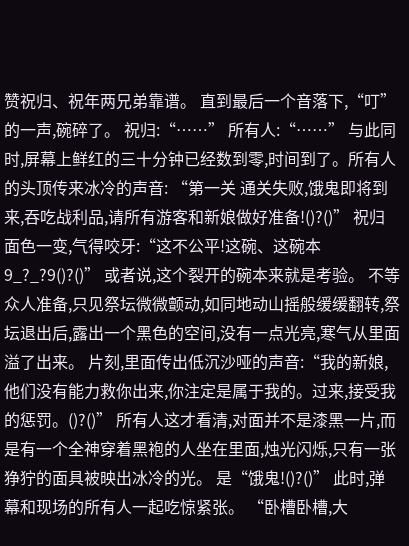赞祝归、祝年两兄弟靠谱。 直到最后一个音落下,“叮”的一声,碗碎了。 祝归:“……” 所有人:“……” 与此同时,屏幕上鲜红的三十分钟已经数到零,时间到了。所有人的头顶传来冰冷的声音: “第一关 通关失败,饿鬼即将到来,吞吃战利品,请所有游客和新娘做好准备!()?()” 祝归面色一变,气得咬牙:“这不公平!这碗、这碗本9_?_?9()?()” 或者说,这个裂开的碗本来就是考验。 不等众人准备,只见祭坛微微颤动,如同地动山摇般缓缓翻转,祭坛退出后,露出一个黑色的空间,没有一点光亮,寒气从里面溢了出来。 片刻,里面传出低沉沙哑的声音:“我的新娘,他们没有能力救你出来,你注定是属于我的。过来,接受我的惩罚。()?()” 所有人这才看清,对面并不是漆黑一片,而是有一个全神穿着黑袍的人坐在里面,烛光闪烁,只有一张狰狞的面具被映出冰冷的光。 是“饿鬼!()?()” 此时,弹幕和现场的所有人一起吃惊紧张。 “卧槽卧槽,大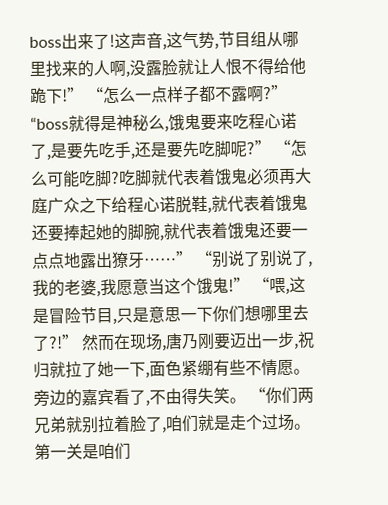boss出来了!这声音,这气势,节目组从哪里找来的人啊,没露脸就让人恨不得给他跪下!” “怎么一点样子都不露啊?” “boss就得是神秘么,饿鬼要来吃程心诺了,是要先吃手,还是要先吃脚呢?” “怎么可能吃脚?吃脚就代表着饿鬼必须再大庭广众之下给程心诺脱鞋,就代表着饿鬼还要捧起她的脚腕,就代表着饿鬼还要一点点地露出獠牙……” “别说了别说了,我的老婆,我愿意当这个饿鬼!” “喂,这是冒险节目,只是意思一下你们想哪里去了?!” 然而在现场,唐乃刚要迈出一步,祝归就拉了她一下,面色紧绷有些不情愿。旁边的嘉宾看了,不由得失笑。 “你们两兄弟就别拉着脸了,咱们就是走个过场。第一关是咱们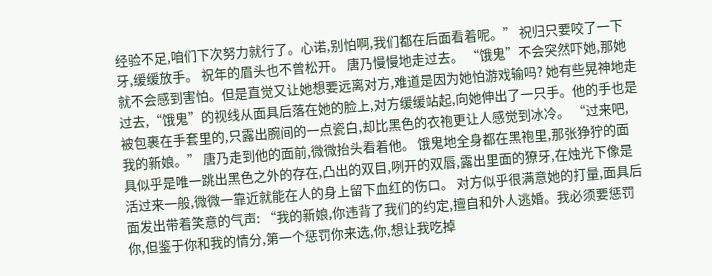经验不足,咱们下次努力就行了。心诺,别怕啊,我们都在后面看着呢。” 祝归只要咬了一下牙,缓缓放手。 祝年的眉头也不曾松开。 唐乃慢慢地走过去。 “饿鬼”不会突然吓她,那她就不会感到害怕。但是直觉又让她想要远离对方,难道是因为她怕游戏输吗? 她有些晃神地走过去,“饿鬼”的视线从面具后落在她的脸上,对方缓缓站起,向她伸出了一只手。他的手也是被包裹在手套里的,只露出腕间的一点瓷白,却比黑色的衣袍更让人感觉到冰冷。 “过来吧,我的新娘。” 唐乃走到他的面前,微微抬头看着他。 饿鬼地全身都在黑袍里,那张狰狞的面具似乎是唯一跳出黑色之外的存在,凸出的双目,咧开的双唇,露出里面的獠牙,在烛光下像是活过来一般,微微一靠近就能在人的身上留下血红的伤口。 对方似乎很满意她的打量,面具后面发出带着笑意的气声: “我的新娘,你违背了我们的约定,擅自和外人逃婚。我必须要惩罚你,但鉴于你和我的情分,第一个惩罚你来选,你,想让我吃掉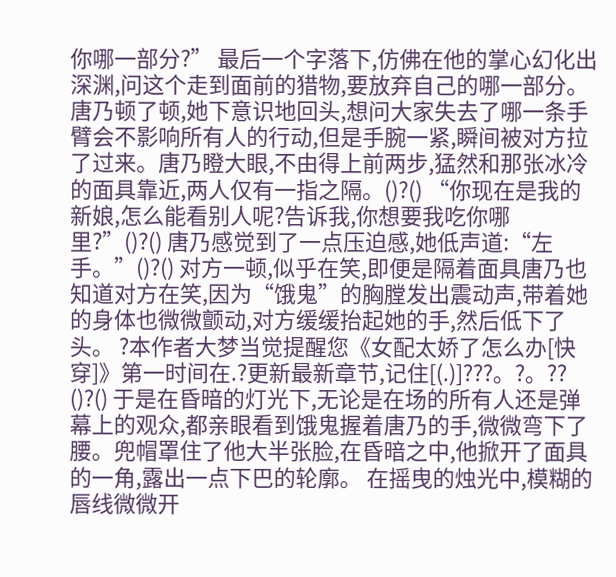你哪一部分?” 最后一个字落下,仿佛在他的掌心幻化出深渊,问这个走到面前的猎物,要放弃自己的哪一部分。 唐乃顿了顿,她下意识地回头,想问大家失去了哪一条手臂会不影响所有人的行动,但是手腕一紧,瞬间被对方拉了过来。唐乃瞪大眼,不由得上前两步,猛然和那张冰冷的面具靠近,两人仅有一指之隔。()?() “你现在是我的新娘,怎么能看别人呢?告诉我,你想要我吃你哪里?”()?() 唐乃感觉到了一点压迫感,她低声道:“左手。”()?() 对方一顿,似乎在笑,即便是隔着面具唐乃也知道对方在笑,因为“饿鬼”的胸膛发出震动声,带着她的身体也微微颤动,对方缓缓抬起她的手,然后低下了头。 ?本作者大梦当觉提醒您《女配太娇了怎么办[快穿]》第一时间在.?更新最新章节,记住[(.)]???。?。?? ()?() 于是在昏暗的灯光下,无论是在场的所有人还是弹幕上的观众,都亲眼看到饿鬼握着唐乃的手,微微弯下了腰。兜帽罩住了他大半张脸,在昏暗之中,他掀开了面具的一角,露出一点下巴的轮廓。 在摇曳的烛光中,模糊的唇线微微开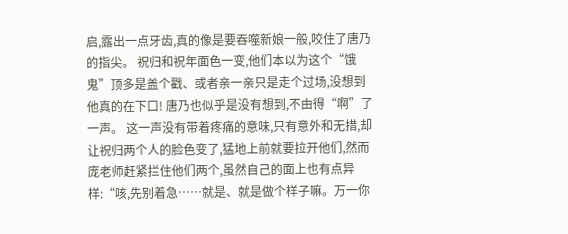启,露出一点牙齿,真的像是要吞噬新娘一般,咬住了唐乃的指尖。 祝归和祝年面色一变,他们本以为这个“饿鬼”顶多是盖个戳、或者亲一亲只是走个过场,没想到他真的在下口! 唐乃也似乎是没有想到,不由得“啊”了一声。 这一声没有带着疼痛的意味,只有意外和无措,却让祝归两个人的脸色变了,猛地上前就要拉开他们,然而庞老师赶紧拦住他们两个,虽然自己的面上也有点异样:“咳,先别着急……就是、就是做个样子嘛。万一你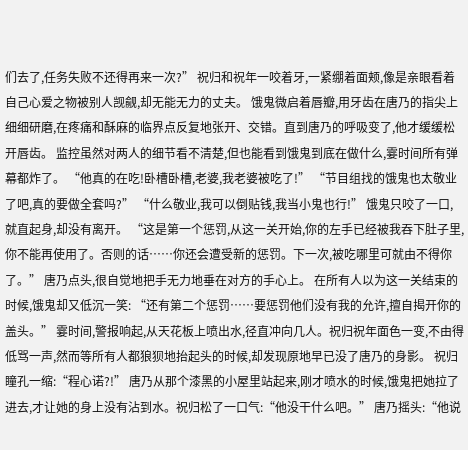们去了,任务失败不还得再来一次?” 祝归和祝年一咬着牙,一紧绷着面颊,像是亲眼看着自己心爱之物被别人觊觎,却无能无力的丈夫。 饿鬼微启着唇瓣,用牙齿在唐乃的指尖上细细研磨,在疼痛和酥麻的临界点反复地张开、交错。直到唐乃的呼吸变了,他才缓缓松开唇齿。 监控虽然对两人的细节看不清楚,但也能看到饿鬼到底在做什么,霎时间所有弹幕都炸了。 “他真的在吃!卧槽卧槽,老婆,我老婆被吃了!” “节目组找的饿鬼也太敬业了吧,真的要做全套吗?” “什么敬业,我可以倒贴钱,我当小鬼也行!” 饿鬼只咬了一口,就直起身,却没有离开。 “这是第一个惩罚,从这一关开始,你的左手已经被我吞下肚子里,你不能再使用了。否则的话……你还会遭受新的惩罚。下一次,被吃哪里可就由不得你了。” 唐乃点头,很自觉地把手无力地垂在对方的手心上。 在所有人以为这一关结束的时候,饿鬼却又低沉一笑: “还有第二个惩罚……要惩罚他们没有我的允许,擅自揭开你的盖头。” 霎时间,警报响起,从天花板上喷出水,径直冲向几人。祝归祝年面色一变,不由得低骂一声,然而等所有人都狼狈地抬起头的时候,却发现原地早已没了唐乃的身影。 祝归瞳孔一缩:“程心诺?!” 唐乃从那个漆黑的小屋里站起来,刚才喷水的时候,饿鬼把她拉了进去,才让她的身上没有沾到水。祝归松了一口气:“他没干什么吧。” 唐乃摇头:“他说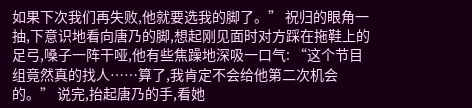如果下次我们再失败,他就要选我的脚了。” 祝归的眼角一抽,下意识地看向唐乃的脚,想起刚见面时对方踩在拖鞋上的足弓,嗓子一阵干哑,他有些焦躁地深吸一口气: “这个节目组竟然真的找人……算了,我肯定不会给他第二次机会的。” 说完,抬起唐乃的手,看她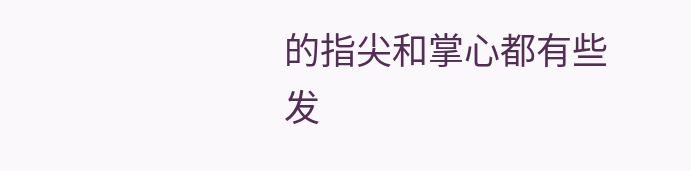的指尖和掌心都有些发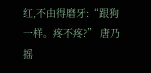红,不由得磨牙:“跟狗一样。疼不疼?” 唐乃摇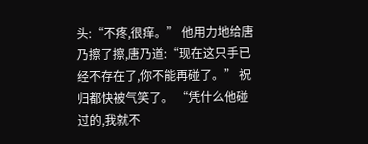头:“不疼,很痒。” 他用力地给唐乃擦了擦,唐乃道:“现在这只手已经不存在了,你不能再碰了。” 祝归都快被气笑了。 “凭什么他碰过的,我就不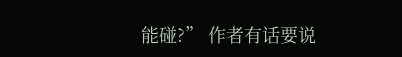能碰?” 作者有话要说